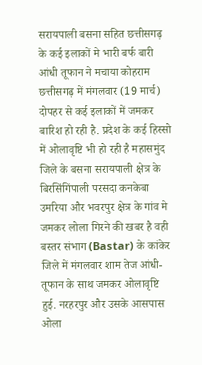सरायपाली बसना सहित छत्तीसगढ़ के कई इलाकों मे भारी बर्फ बारी आंधी तूफान ने मचाया कोहराम छत्तीसगढ़ में मंगलवार (19 मार्च) दोपहर से कई इलाकों में जमकर बारिश हो रही है. प्रदेश के कई हिस्सो में ओलावृष्टि भी हो रही है महासमुंद जिले के बसना सरायपाली क्षेत्र के बिरसिंगिंपाली परसदा कनकेबा उमरिया और भवरपुर क्षेत्र के गांव मे जमकर लोला गिरने की खबर है वही बस्तर संभाग (Bastar) के कांकेर जिले में मंगलवार शाम तेज आंधी-तूफान के साथ जमकर ओलावृष्टि हुई. नरहरपुर और उसके आसपास ओला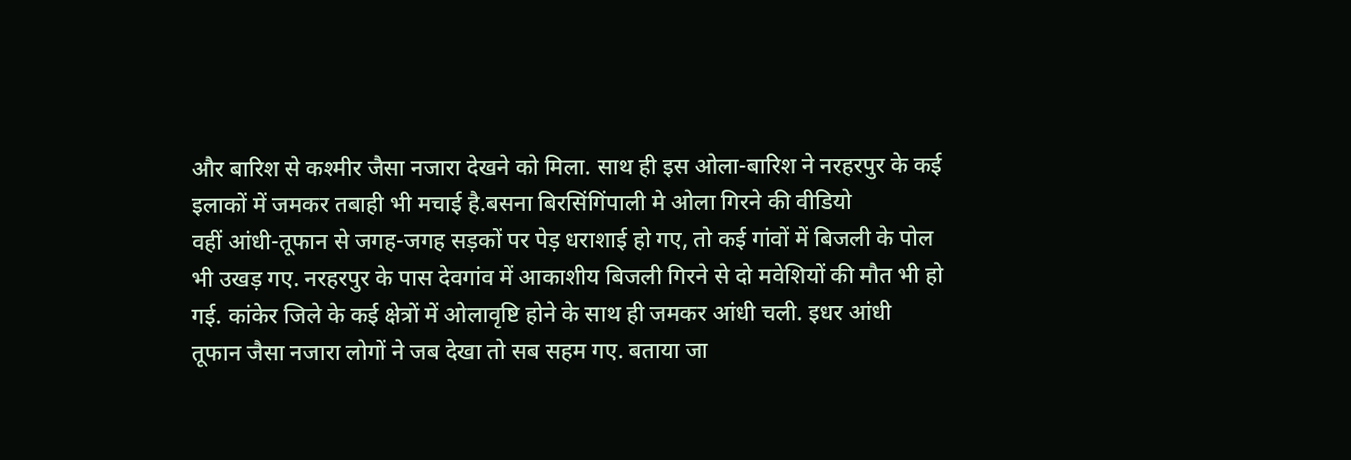और बारिश से कश्मीर जैसा नजारा देखने को मिला. साथ ही इस ओला-बारिश ने नरहरपुर के कई इलाकों में जमकर तबाही भी मचाई है.बसना बिरसिंगिंपाली मे ओला गिरने की वीडियो
वहीं आंधी-तूफान से जगह-जगह सड़कों पर पेड़ धराशाई हो गए, तो कई गांवों में बिजली के पोल भी उखड़ गए. नरहरपुर के पास देवगांव में आकाशीय बिजली गिरने से दो मवेशियों की मौत भी हो गई. कांकेर जिले के कई क्षेत्रों में ओलावृष्टि होने के साथ ही जमकर आंधी चली. इधर आंधी तूफान जैसा नजारा लोगों ने जब देखा तो सब सहम गए. बताया जा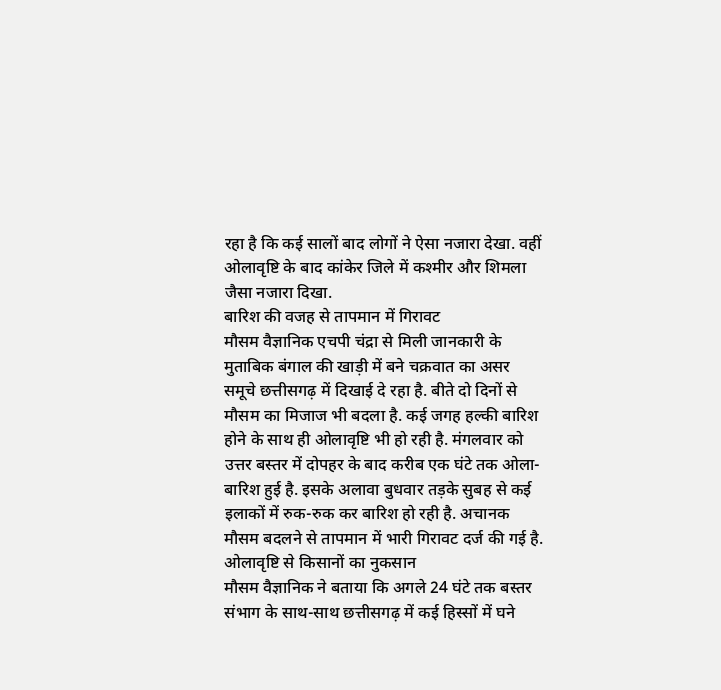रहा है कि कई सालों बाद लोगों ने ऐसा नजारा देखा. वहीं ओलावृष्टि के बाद कांकेर जिले में कश्मीर और शिमला जैसा नजारा दिखा.
बारिश की वजह से तापमान में गिरावट
मौसम वैज्ञानिक एचपी चंद्रा से मिली जानकारी के मुताबिक बंगाल की खाड़ी में बने चक्रवात का असर समूचे छत्तीसगढ़ में दिखाई दे रहा है. बीते दो दिनों से मौसम का मिजाज भी बदला है. कई जगह हल्की बारिश होने के साथ ही ओलावृष्टि भी हो रही है. मंगलवार को उत्तर बस्तर में दोपहर के बाद करीब एक घंटे तक ओला- बारिश हुई है. इसके अलावा बुधवार तड़के सुबह से कई इलाकों में रुक-रुक कर बारिश हो रही है. अचानक मौसम बदलने से तापमान में भारी गिरावट दर्ज की गई है.
ओलावृष्टि से किसानों का नुकसान
मौसम वैज्ञानिक ने बताया कि अगले 24 घंटे तक बस्तर संभाग के साथ-साथ छत्तीसगढ़ में कई हिस्सों में घने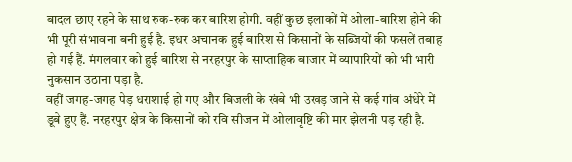बादल छाए रहने के साथ रुक-रुक कर बारिश होगी. वहीं कुछ इलाकों में ओला-बारिश होने की भी पूरी संभावना बनी हुई है. इधर अचानक हुई बारिश से किसानों के सब्जियों की फसलें तबाह हो गई हैं. मंगलवार को हुई बारिश से नरहरपुर के साप्ताहिक बाजार में व्यापारियों को भी भारी नुकसान उठाना पड़ा है.
वहीं जगह-जगह पेड़ धराशाई हो गए और बिजली के खंबे भी उखड़ जाने से कई गांव अंधेरे में डूबे हुए हैं. नरहरपुर क्षेत्र के किसानों को रवि सीजन में ओलावृष्टि की मार झेलनी पड़ रही है.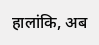हालांकि, अब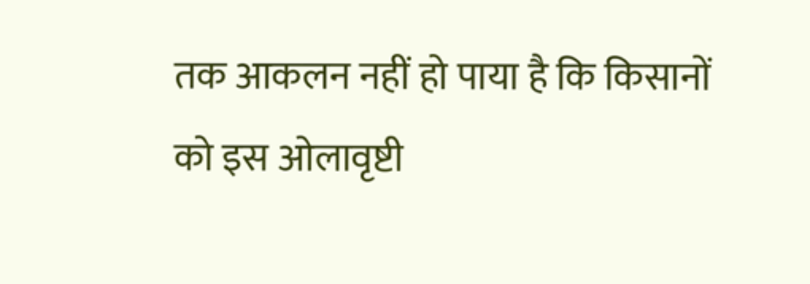तक आकलन नहीं हो पाया है कि किसानों को इस ओलावृष्टी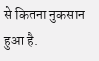से कितना नुकसान हुआ है.